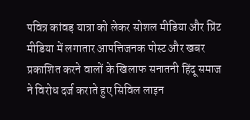पवित्र कांवड़ यात्रा को लेकर सोशल मीडिया और प्रिंट मीडिया में लगातार आपत्तिजनक पोस्ट और खबर प्रकाशित करने वालों के खिलाफ सनातनी हिंदू समाज ने विरोध दर्ज कराते हुए सिविल लाइन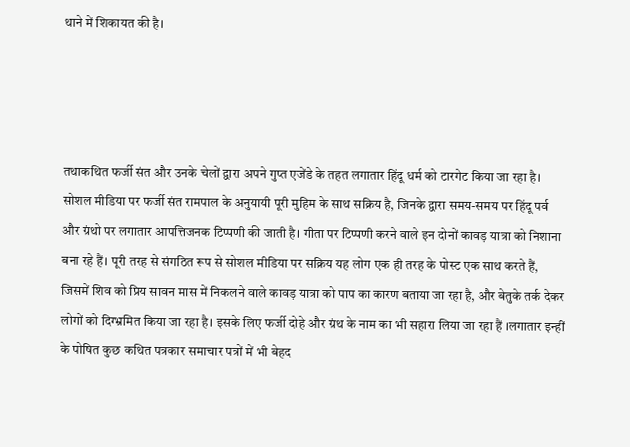थाने में शिकायत की है।




तथाकथित फर्जी संत और उनके चेलों द्वारा अपने गुप्त एजेंडे के तहत लगातार हिंदू धर्म को टारगेट किया जा रहा है। सोशल मीडिया पर फर्जी संत रामपाल के अनुयायी पूरी मुहिम के साथ सक्रिय है, जिनके द्वारा समय-समय पर हिंदू पर्व और ग्रंथो पर लगातार आपत्तिजनक टिप्पणी की जाती है। गीता पर टिप्पणी करने वाले इन दोनों कावड़ यात्रा को निशाना बना रहे हैं। पूरी तरह से संगठित रूप से सोशल मीडिया पर सक्रिय यह लोग एक ही तरह के पोस्ट एक साथ करते हैं, जिसमें शिव को प्रिय सावन मास में निकलने वाले कावड़ यात्रा को पाप का कारण बताया जा रहा है, और बेतुके तर्क देकर लोगों को दिग्भ्रमित किया जा रहा है। इसके लिए फर्जी दोहे और ग्रंथ के नाम का भी सहारा लिया जा रहा हैं ।लगातार इन्हीं के पोषित कुछ कथित पत्रकार समाचार पत्रों में भी बेहद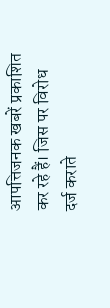आपत्तिजनक खबरें प्रकाशित कर रहे हैं। जिस पर विरोध दर्ज कराते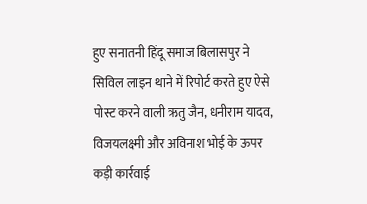हुए सनातनी हिंदू समाज बिलासपुर ने सिविल लाइन थाने में रिपोर्ट करते हुए ऐसे पोस्ट करने वाली ऋतु जैन, धनीराम यादव, विजयलक्ष्मी और अविनाश भोई के ऊपर कड़ी कार्रवाई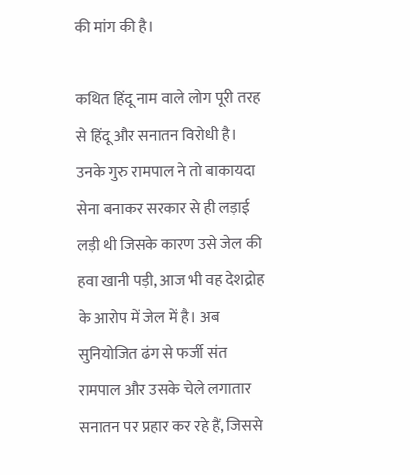की मांग की है।

कथित हिंदू नाम वाले लोग पूरी तरह से हिंदू और सनातन विरोधी है। उनके गुरु रामपाल ने तो बाकायदा सेना बनाकर सरकार से ही लड़ाई लड़ी थी जिसके कारण उसे जेल की हवा खानी पड़ी, आज भी वह देशद्रोह के आरोप में जेल में है। अब सुनियोजित ढंग से फर्जी संत रामपाल और उसके चेले लगातार सनातन पर प्रहार कर रहे हैं, जिससे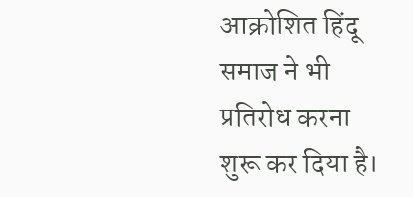आक्रोशित हिंदू समाज ने भी प्रतिरोध करना शुरू कर दिया है।